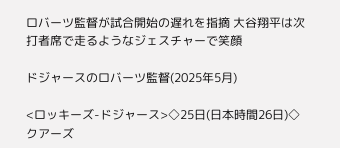ロバーツ監督が試合開始の遅れを指摘 大谷翔平は次打者席で走るようなジェスチャーで笑顔

ドジャースのロバーツ監督(2025年5月)

<ロッキーズ-ドジャース>◇25日(日本時間26日)◇クアーズ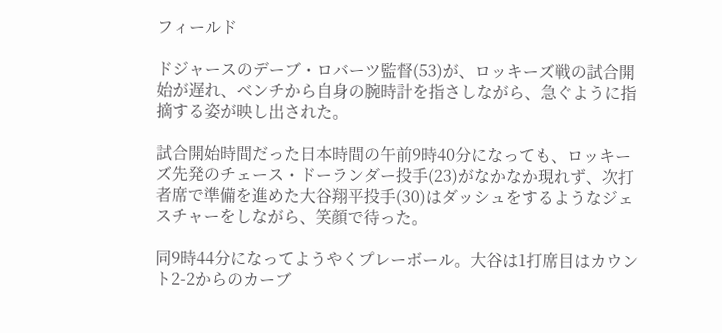フィールド

ドジャースのデーブ・ロバーツ監督(53)が、ロッキーズ戦の試合開始が遅れ、ベンチから自身の腕時計を指さしながら、急ぐように指摘する姿が映し出された。

試合開始時間だった日本時間の午前9時40分になっても、ロッキーズ先発のチェース・ドーランダー投手(23)がなかなか現れず、次打者席で準備を進めた大谷翔平投手(30)はダッシュをするようなジェスチャーをしながら、笑顔で待った。

同9時44分になってようやくプレーボール。大谷は1打席目はカウント2-2からのカーブ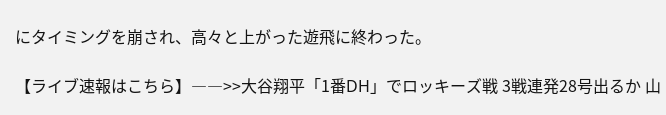にタイミングを崩され、高々と上がった遊飛に終わった。

【ライブ速報はこちら】――>>大谷翔平「1番DH」でロッキーズ戦 3戦連発28号出るか 山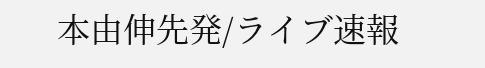本由伸先発/ライブ速報